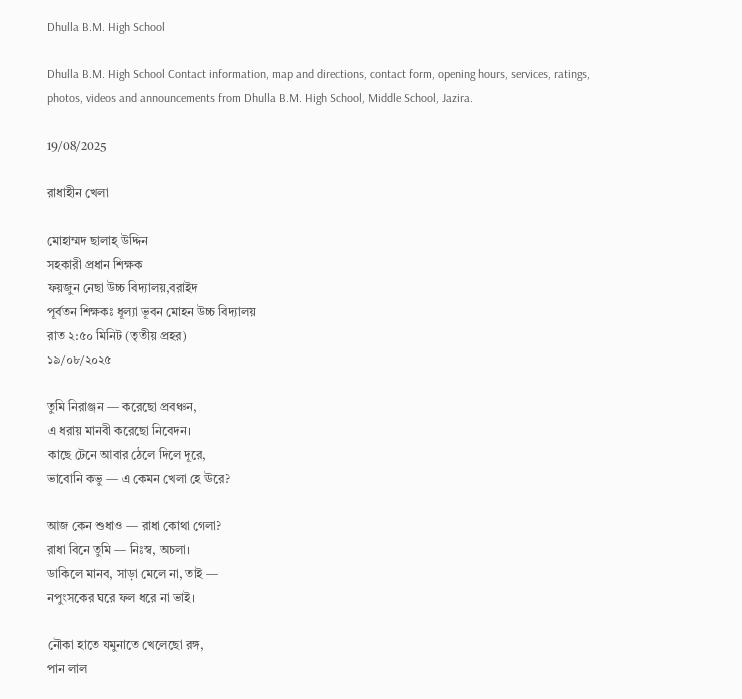Dhulla B.M. High School

Dhulla B.M. High School Contact information, map and directions, contact form, opening hours, services, ratings, photos, videos and announcements from Dhulla B.M. High School, Middle School, Jazira.

19/08/2025

রাধাহীন খেলা

মোহাম্মদ ছালাহ্ উদ্দিন
সহকারী প্রধান শিক্ষক
ফয়জুন নেছা উচ্চ বিদ্যালয়,বরাইদ
পূর্বতন শিক্ষকঃ ধূল্যা ভূবন মোহন উচ্চ বিদ্যালয়
রাত ২:৫০ মিনিট (তৃতীয় প্রহর)
১৯/০৮/২০২৫

তুমি নিরাঞ্জন — করেছো প্রবঞ্চন,
এ ধরায় মানবী করেছো নিবেদন।
কাছে টেনে আবার ঠেলে দিলে দূরে,
ভাবোনি কভু — এ কেমন খেলা হে ঊরে?

আজ কেন শুধাও — রাধা কোথা গেলা?
রাধা বিনে তুমি — নিঃস্ব, অচলা।
ডাকিলে মানব, সাড়া মেলে না, তাই —
নপুংসকের ঘরে ফল ধরে না ভাই।

নৌকা হাতে যমুনাতে খেলেছো রঙ্গ,
পান লাল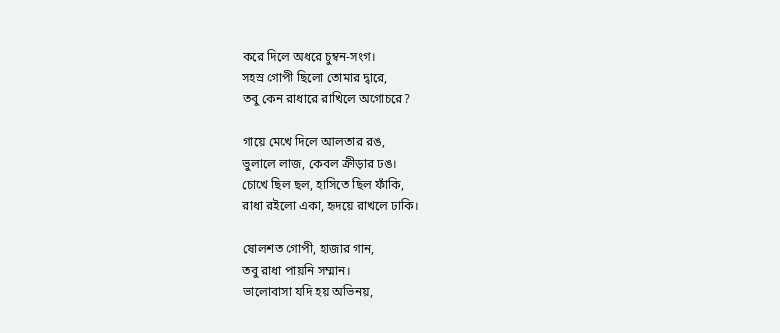করে দিলে অধরে চুম্বন-সংগ।
সহস্র গোপী ছিলো তোমার দ্বারে,
তবু কেন রাধারে রাখিলে অগোচরে?

গায়ে মেখে দিলে আলতার রঙ,
ভুলালে লাজ, কেবল ক্রীড়ার ঢঙ।
চোখে ছিল ছল, হাসিতে ছিল ফাঁকি,
রাধা রইলো একা, হৃদয়ে রাখলে ঢাকি।

ষোলশত গোপী, হাজার গান,
তবু রাধা পায়নি সম্মান।
ভালোবাসা যদি হয় অভিনয়,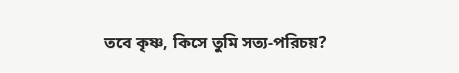তবে কৃষ্ণ, কিসে তুমি সত্য-পরিচয়?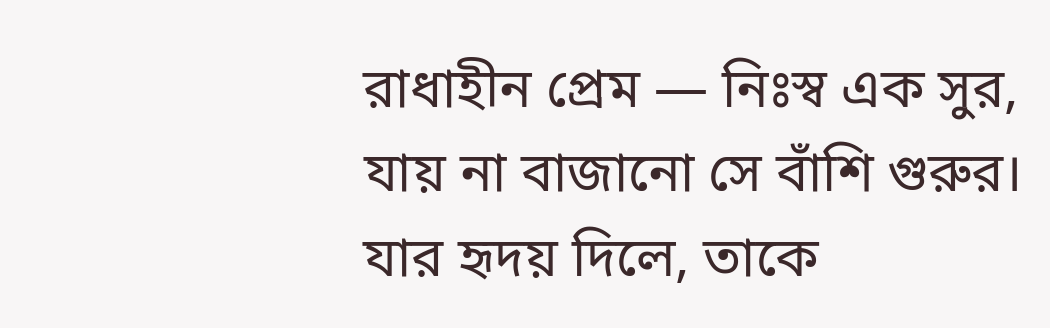রাধাহীন প্রেম — নিঃস্ব এক সুর,
যায় না বাজানো সে বাঁশি গুরুর।
যার হৃদয় দিলে, তাকে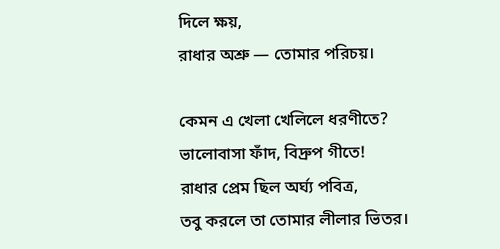দিলে ক্ষয়,
রাধার অশ্রু — তোমার পরিচয়।

কেমন এ খেলা খেলিলে ধরণীতে?
ভালোবাসা ফাঁদ, বিদ্রুপ গীতে!
রাধার প্রেম ছিল অর্ঘ্য পবিত্র,
তবু করলে তা তোমার লীলার ভিতর।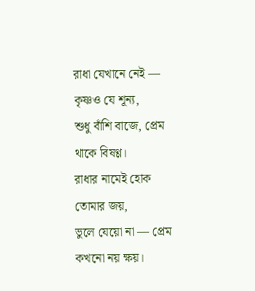রাধা যেখানে নেই — কৃষ্ণও যে শূন্য,
শুধু বাঁশি বাজে, প্রেম থাকে বিষণ্ণ।
রাধার নামেই হোক তোমার জয়,
ভুলে যেয়ো না — প্রেম কখনো নয় ক্ষয়।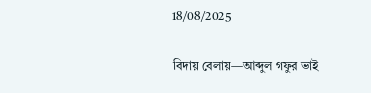18/08/2025

বিদায় বেলায়—আব্দুল গফুর ভাই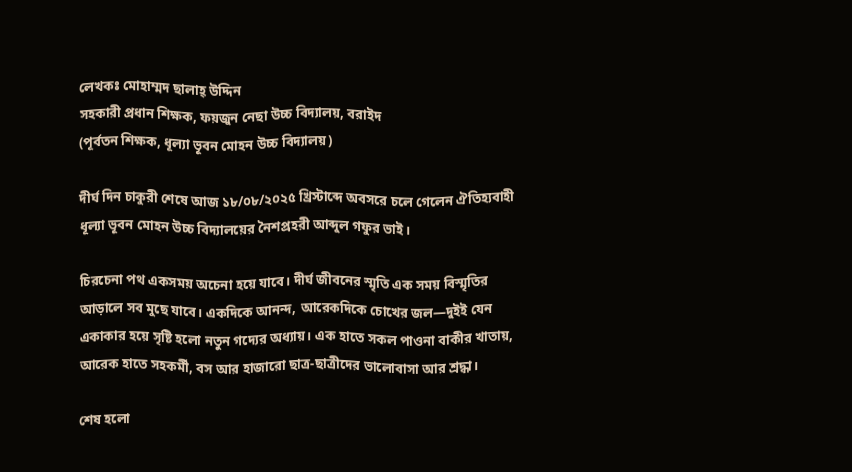লেখকঃ মোহাম্মদ ছালাহ্ উদ্দিন
সহকারী প্রধান শিক্ষক, ফয়জুন নেছা উচ্চ বিদ্যালয়, বরাইদ
(পূর্বতন শিক্ষক, ধূল্যা ভূবন মোহন উচ্চ বিদ্যালয়)

দীর্ঘ দিন চাকুরী শেষে আজ ১৮/০৮/২০২৫ খ্রিস্টাব্দে অবসরে চলে গেলেন ঐতিহ্যবাহী ধূল্যা ভূবন মোহন উচ্চ বিদ্যালয়ের নৈশপ্রহরী আব্দুল গফুর ভাই।

চিরচেনা পথ একসময় অচেনা হয়ে যাবে। দীর্ঘ জীবনের স্মৃতি এক সময় বিস্মৃতির আড়ালে সব মুছে যাবে। একদিকে আনন্দ, আরেকদিকে চোখের জল—দুইই যেন একাকার হয়ে সৃষ্টি হলো নতুন গদ্যের অধ্যায়। এক হাতে সকল পাওনা বাকীর খাতায়, আরেক হাতে সহকর্মী, বস আর হাজারো ছাত্র-ছাত্রীদের ভালোবাসা আর শ্রদ্ধা।

শেষ হলো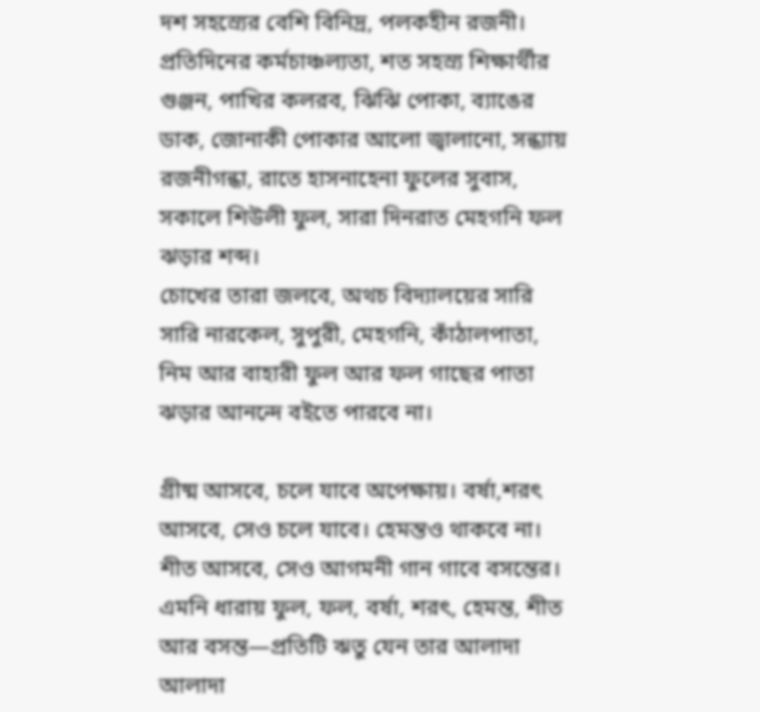দশ সহস্র্যের বেশি বিনিদ্র, পলকহীন রজনী। প্রতিদিনের কর্মচাঞ্চল্যতা, শত সহস্র্য শিক্ষার্থীর গুঞ্জন, পাখির কলরব, ঝিঝি পোকা, ব্যাঙের ডাক, জোনাকী পোকার আলো জ্বালানো, সন্ধ্যায় রজনীগন্ধা, রাতে হাসনাহেনা ফুলের সুবাস, সকালে শিউলী ফুল, সারা দিনরাত মেহগনি ফল ঝড়ার শব্দ।
চোখের তারা জলবে, অথচ বিদ্যালয়ের সারি সারি নারকেল, সুপুরী, মেহগনি, কাঁঠালপাতা, নিম আর বাহারী ফুল আর ফল গাছের পাতা ঝড়ার আনন্দে বইতে পারবে না।

গ্রীষ্ম আসবে, চলে যাবে অপেক্ষায়। বর্ষা,শরৎ আসবে, সেও চলে যাবে। হেমন্তও থাকবে না। শীত আসবে, সেও আগমনী গান গাবে বসন্তের।
এমনি ধারায় ফুল, ফল, বর্ষা, শরৎ, হেমন্ত, শীত আর বসন্ত—প্রতিটি ঋতু যেন তার আলাদা আলাদা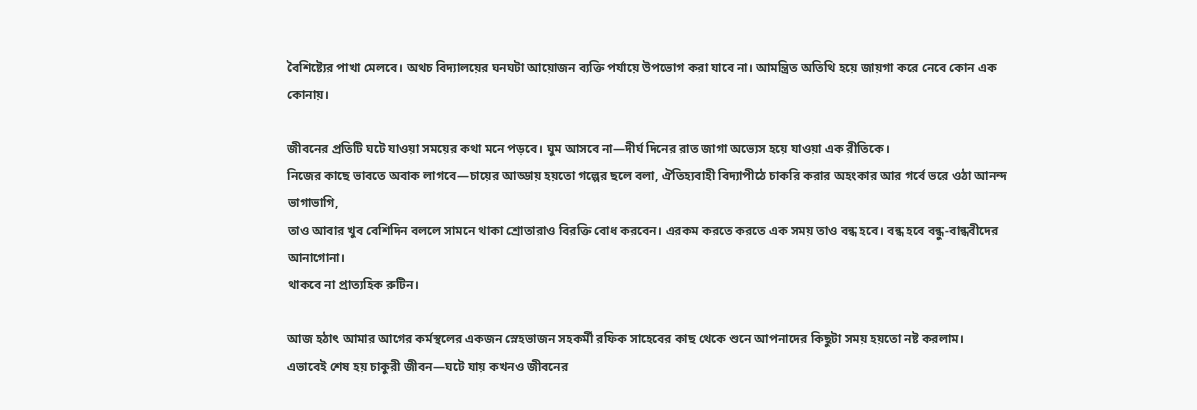বৈশিষ্ট্যের পাখা মেলবে। অথচ বিদ্যালয়ের ঘনঘটা আয়োজন ব্যক্তি পর্যায়ে উপভোগ করা যাবে না। আমন্ত্রিত অতিথি হয়ে জায়গা করে নেবে কোন এক কোনায়।

জীবনের প্রতিটি ঘটে যাওয়া সময়ের কথা মনে পড়বে। ঘুম আসবে না—দীর্ঘ দিনের রাত জাগা অভ্যেস হয়ে যাওয়া এক রীতিকে।
নিজের কাছে ভাবতে অবাক লাগবে—চায়ের আড্ডায় হয়তো গল্পের ছলে বলা, ঐতিহ্যবাহী বিদ্যাপীঠে চাকরি করার অহংকার আর গর্বে ভরে ওঠা আনন্দ ভাগাভাগি,
তাও আবার খুব বেশিদিন বললে সামনে থাকা শ্রোতারাও বিরক্তি বোধ করবেন। এরকম করতে করতে এক সময় তাও বন্ধ হবে। বন্ধ হবে বন্ধু-বান্ধবীদের আনাগোনা।
থাকবে না প্রাত্যহিক রুটিন।

আজ হঠাৎ আমার আগের কর্মস্থলের একজন স্নেহভাজন সহকর্মী রফিক সাহেবের কাছ থেকে শুনে আপনাদের কিছুটা সময় হয়তো নষ্ট করলাম।
এভাবেই শেষ হয় চাকুরী জীবন—ঘটে যায় কখনও জীবনের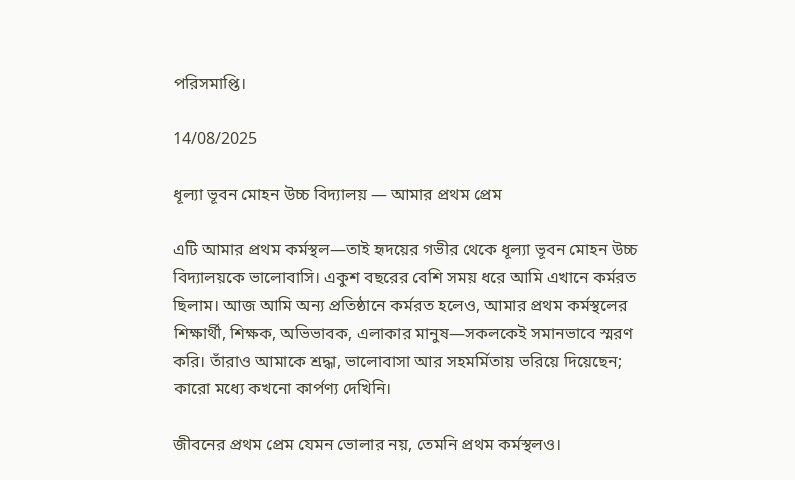পরিসমাপ্তি।

14/08/2025

ধূল্যা ভূবন মোহন উচ্চ বিদ্যালয় — আমার প্রথম প্রেম

এটি আমার প্রথম কর্মস্থল—তাই হৃদয়ের গভীর থেকে ধূল্যা ভূবন মোহন উচ্চ বিদ্যালয়কে ভালোবাসি। একুশ বছরের বেশি সময় ধরে আমি এখানে কর্মরত ছিলাম। আজ আমি অন্য প্রতিষ্ঠানে কর্মরত হলেও, আমার প্রথম কর্মস্থলের শিক্ষার্থী, শিক্ষক, অভিভাবক, এলাকার মানুষ—সকলকেই সমানভাবে স্মরণ করি। তাঁরাও আমাকে শ্রদ্ধা, ভালোবাসা আর সহমর্মিতায় ভরিয়ে দিয়েছেন; কারো মধ্যে কখনো কার্পণ্য দেখিনি।

জীবনের প্রথম প্রেম যেমন ভোলার নয়, তেমনি প্রথম কর্মস্থলও।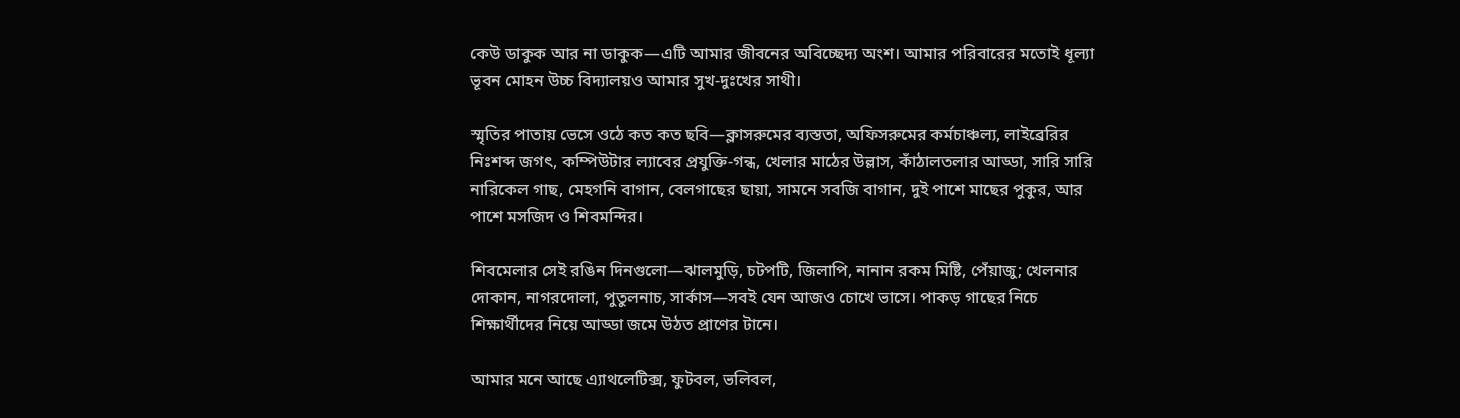কেউ ডাকুক আর না ডাকুক—এটি আমার জীবনের অবিচ্ছেদ্য অংশ। আমার পরিবারের মতোই ধূল্যা ভূবন মোহন উচ্চ বিদ্যালয়ও আমার সুখ-দুঃখের সাথী।

স্মৃতির পাতায় ভেসে ওঠে কত কত ছবি—ক্লাসরুমের ব্যস্ততা, অফিসরুমের কর্মচাঞ্চল্য, লাইব্রেরির নিঃশব্দ জগৎ, কম্পিউটার ল্যাবের প্রযুক্তি-গন্ধ, খেলার মাঠের উল্লাস, কাঁঠালতলার আড্ডা, সারি সারি নারিকেল গাছ, মেহগনি বাগান, বেলগাছের ছায়া, সামনে সবজি বাগান, দুই পাশে মাছের পুকুর, আর পাশে মসজিদ ও শিবমন্দির।

শিবমেলার সেই রঙিন দিনগুলো—ঝালমুড়ি, চটপটি, জিলাপি, নানান রকম মিষ্টি, পেঁয়াজু; খেলনার দোকান, নাগরদোলা, পুতুলনাচ, সার্কাস—সবই যেন আজও চোখে ভাসে। পাকড় গাছের নিচে শিক্ষার্থীদের নিয়ে আড্ডা জমে উঠত প্রাণের টানে।

আমার মনে আছে এ্যাথলেটিক্স, ফুটবল, ভলিবল,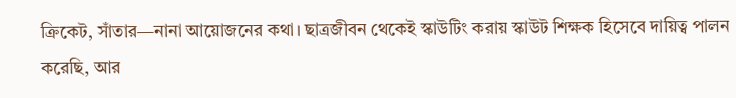ক্রিকেট, সাঁতার—নানা আয়োজনের কথা। ছাত্রজীবন থেকেই স্কাউটিং করায় স্কাউট শিক্ষক হিসেবে দায়িত্ব পালন করেছি, আর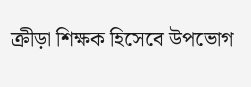ক্রীড়া শিক্ষক হিসেবে উপভোগ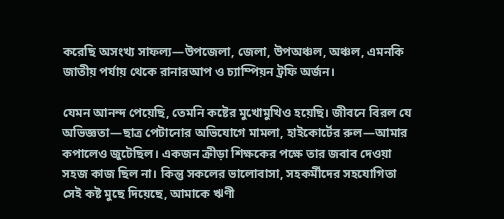করেছি অসংখ্য সাফল্য—উপজেলা, জেলা, উপঅঞ্চল, অঞ্চল, এমনকি জাতীয় পর্যায় থেকে রানারআপ ও চ্যাম্পিয়ন ট্রফি অর্জন।

যেমন আনন্দ পেয়েছি, তেমনি কষ্টের মুখোমুখিও হয়েছি। জীবনে বিরল যে অভিজ্ঞতা—ছাত্র পেটানোর অভিযোগে মামলা, হাইকোর্টের রুল—আমার কপালেও জুটেছিল। একজন ক্রীড়া শিক্ষকের পক্ষে তার জবাব দেওয়া সহজ কাজ ছিল না। কিন্তু সকলের ভালোবাসা, সহকর্মীদের সহযোগিতা সেই কষ্ট মুছে দিয়েছে, আমাকে ঋণী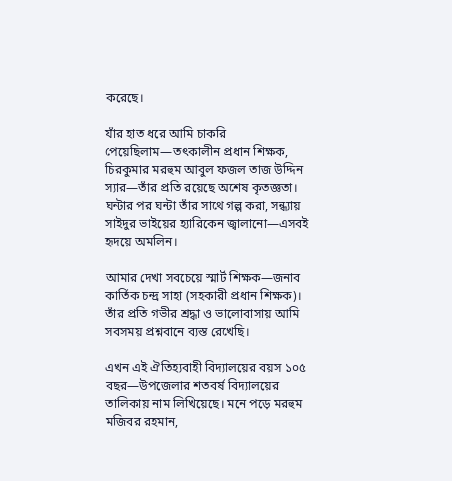করেছে।

যাঁর হাত ধরে আমি চাকরি পেয়েছিলাম—তৎকালীন প্রধান শিক্ষক, চিরকুমার মরহুম আবুল ফজল তাজ উদ্দিন স্যার—তাঁর প্রতি রয়েছে অশেষ কৃতজ্ঞতা। ঘন্টার পর ঘন্টা তাঁর সাথে গল্প করা, সন্ধ্যায় সাইদুর ভাইয়ের হ্যারিকেন জ্বালানো—এসবই হৃদয়ে অমলিন।

আমার দেখা সবচেয়ে স্মার্ট শিক্ষক—জনাব কার্তিক চন্দ্র সাহা (সহকারী প্রধান শিক্ষক)। তাঁর প্রতি গভীর শ্রদ্ধা ও ভালোবাসায় আমি সবসময় প্রশ্নবানে ব্যস্ত রেখেছি।

এখন এই ঐতিহ্যবাহী বিদ্যালয়ের বয়স ১০৫ বছর—উপজেলার শতবর্ষ বিদ্যালয়ের তালিকায় নাম লিখিয়েছে। মনে পড়ে মরহুম মজিবর রহমান,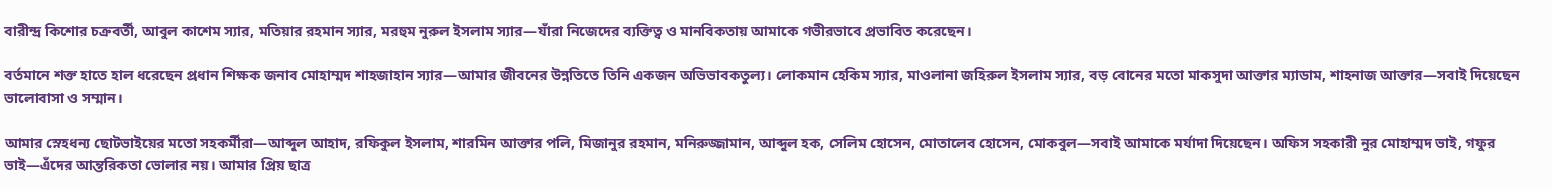বারীন্দ্র কিশোর চক্রবর্তী, আবুল কাশেম স্যার, মতিয়ার রহমান স্যার, মরহুম নুরুল ইসলাম স্যার—যাঁরা নিজেদের ব্যক্তিত্ব ও মানবিকতায় আমাকে গভীরভাবে প্রভাবিত করেছেন।

বর্তমানে শক্ত হাতে হাল ধরেছেন প্রধান শিক্ষক জনাব মোহাম্মদ শাহজাহান স্যার—আমার জীবনের উন্নতিতে তিনি একজন অভিভাবকতুল্য। লোকমান হেকিম স্যার, মাওলানা জহিরুল ইসলাম স্যার, বড় বোনের মতো মাকসুদা আক্তার ম্যাডাম, শাহনাজ আক্তার—সবাই দিয়েছেন ভালোবাসা ও সম্মান।

আমার স্নেহধন্য ছোটভাইয়ের মতো সহকর্মীরা—আব্দুল আহাদ, রফিকুল ইসলাম, শারমিন আক্তার পলি, মিজানুর রহমান, মনিরুজ্জামান, আব্দুল হক, সেলিম হোসেন, মোতালেব হোসেন, মোকবুল—সবাই আমাকে মর্যাদা দিয়েছেন। অফিস সহকারী নুর মোহাম্মদ ভাই, গফুর ভাই—এঁদের আন্তরিকতা ভোলার নয়। আমার প্রিয় ছাত্র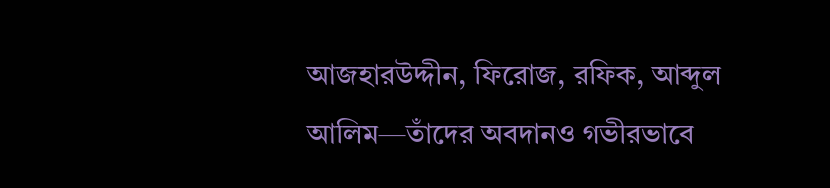আজহারউদ্দীন, ফিরোজ, রফিক, আব্দুল আলিম—তাঁদের অবদানও গভীরভাবে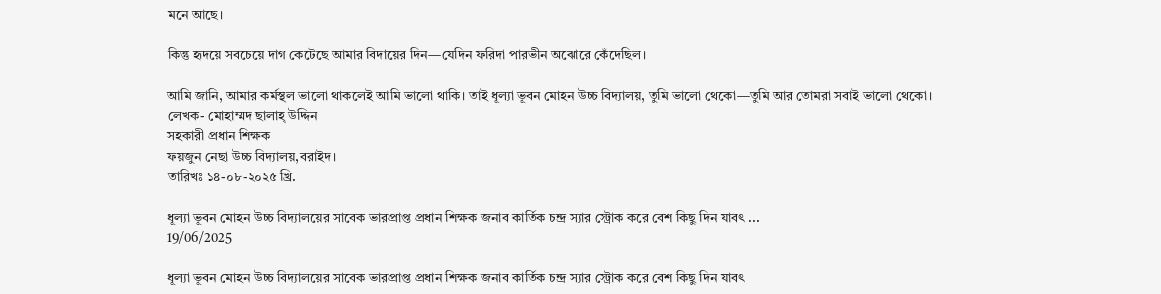মনে আছে।

কিন্তু হৃদয়ে সবচেয়ে দাগ কেটেছে আমার বিদায়ের দিন—যেদিন ফরিদা পারভীন অঝোরে কেঁদেছিল।

আমি জানি, আমার কর্মস্থল ভালো থাকলেই আমি ভালো থাকি। তাই ধূল্যা ভূবন মোহন উচ্চ বিদ্যালয়, তুমি ভালো থেকো—তুমি আর তোমরা সবাই ভালো থেকো।
লেখক- মোহাম্মদ ছালাহ্ উদ্দিন
সহকারী প্রধান শিক্ষক
ফয়জুন নেছা উচ্চ বিদ্যালয়,বরাইদ।
তারিখঃ ১৪-০৮-২০২৫ খ্রি.

ধূল্যা ভূবন মোহন উচ্চ বিদ্যালয়ের সাবেক ভারপ্রাপ্ত প্রধান শিক্ষক জনাব কার্তিক চন্দ্র স্যার স্ট্রোক করে বেশ কিছু দিন যাবৎ ...
19/06/2025

ধূল্যা ভূবন মোহন উচ্চ বিদ্যালয়ের সাবেক ভারপ্রাপ্ত প্রধান শিক্ষক জনাব কার্তিক চন্দ্র স্যার স্ট্রোক করে বেশ কিছু দিন যাবৎ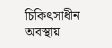চিকিৎসাধীন অবস্থায়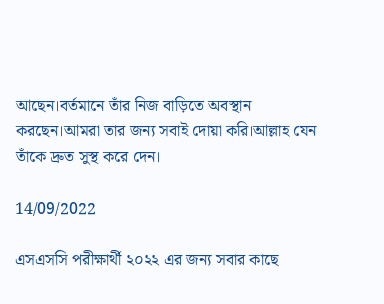আছেন।বর্তমানে তাঁর নিজ বাড়িতে অবস্থান করছেন।আমরা তার জন্য সবাই দোয়া করি।আল্লাহ যেন তাঁকে দ্রুত সুস্থ করে দেন।

14/09/2022

এসএসসি পরীক্ষার্থী ২০২২ এর জন্য সবার কাছে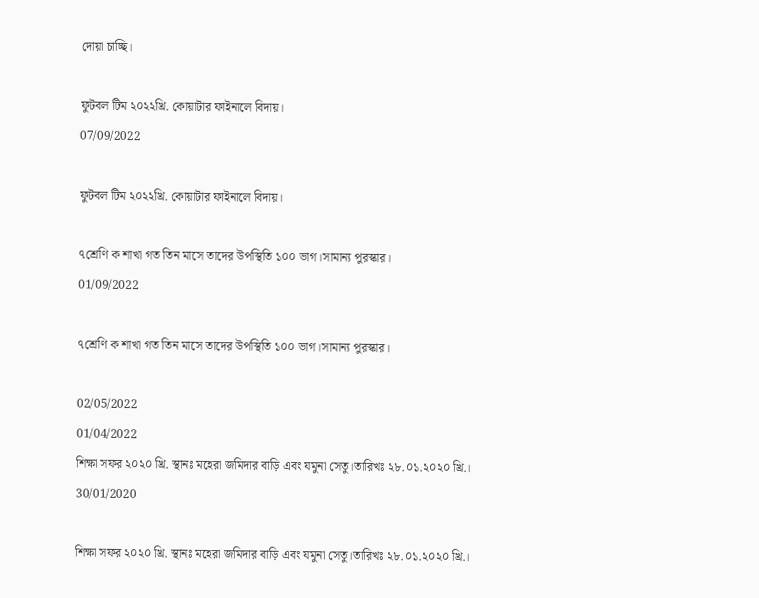দোয়া চাচ্ছি।

ফুটবল টিম ২০২২খ্রি. কোয়াটার ফাইনালে বিদায়।
07/09/2022

ফুটবল টিম ২০২২খ্রি. কোয়াটার ফাইনালে বিদায়।

৭শ্রেণি ক শাখা গত তিন মাসে তাদের উপস্থিতি ১০০ ভাগ।সামান্য পুরস্কার।
01/09/2022

৭শ্রেণি ক শাখা গত তিন মাসে তাদের উপস্থিতি ১০০ ভাগ।সামান্য পুরস্কার।

02/05/2022
01/04/2022
শিক্ষা সফর ২০২০ খ্রি. স্থানঃ মহেরা জমিদার বাড়ি এবং যমুনা সেতু।তারিখঃ ২৮.০১.২০২০ খ্রি.।
30/01/2020

শিক্ষা সফর ২০২০ খ্রি. স্থানঃ মহেরা জমিদার বাড়ি এবং যমুনা সেতু।তারিখঃ ২৮.০১.২০২০ খ্রি.।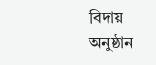বিদায় অনুষ্ঠান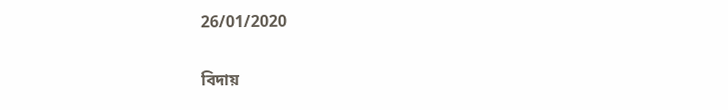26/01/2020

বিদায়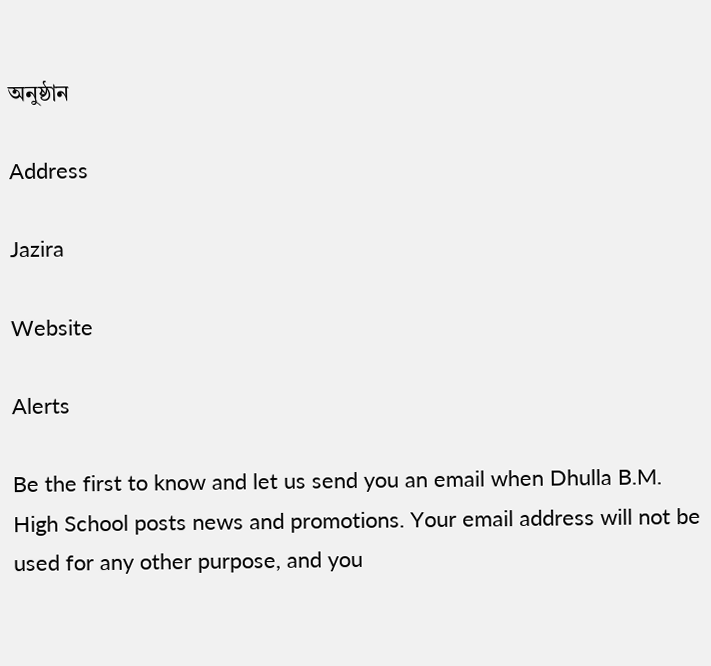অনুষ্ঠান

Address

Jazira

Website

Alerts

Be the first to know and let us send you an email when Dhulla B.M. High School posts news and promotions. Your email address will not be used for any other purpose, and you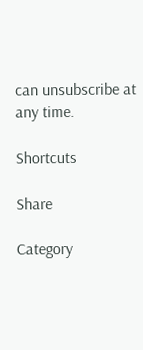can unsubscribe at any time.

Shortcuts

Share

Category